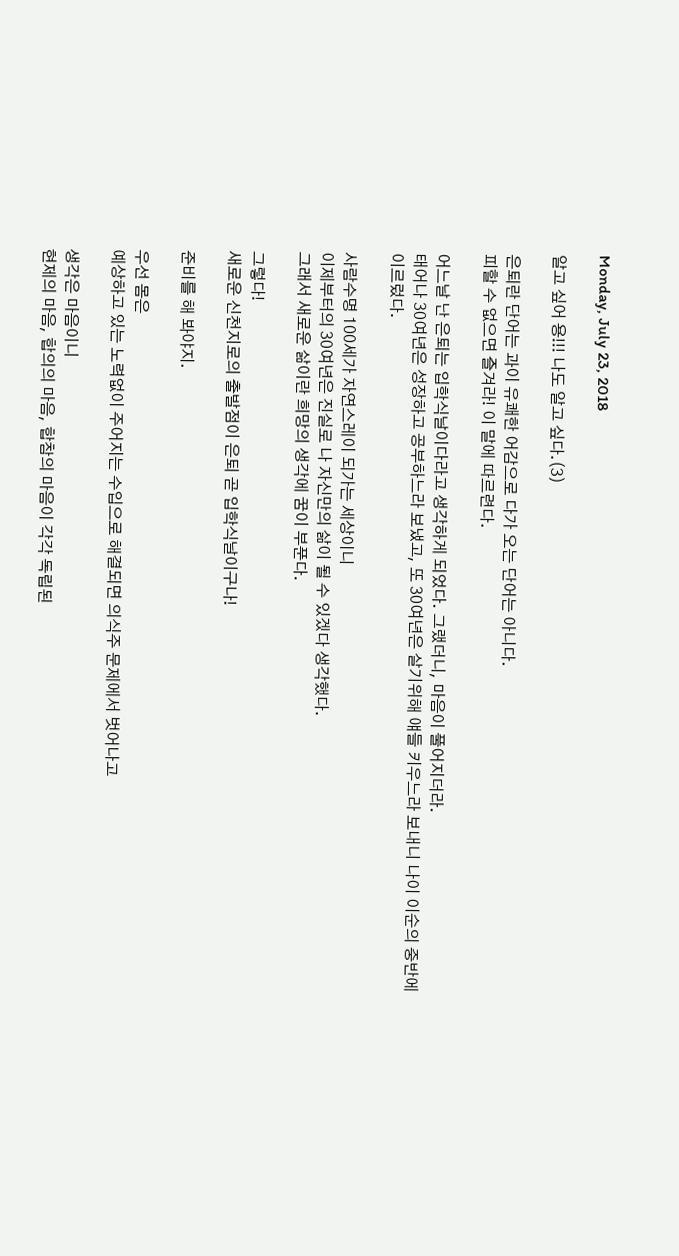Monday, July 23, 2018

알고 싶어 용!!! 나도 알고 싶다.(3)

은퇴란 단어는 과이 유쾌한 어감으로 다가 오는 단어는 아니다.
피할 수 없으면 즐겨라! 이 말에 따르련다.

어느날 난 은퇴는 입학식날이다라고 생각하게 되었다. 그랬더니, 마음이 풀어지더라.
태어나 30여년은 성장하고 공부하느라 보냈고, 또 30여년은 살기위해 얘들 키우느라 보내니 나이 이순의 중반에 이르렀다.

사람수명 100세가 자연스레이 되가는 세상이니
이제부터의 30여년은 진실로 나 자신만의 삶이 될 수 있겠다 생각했다.
그래서 새로운 삶이란 희망의 생각에 꿈이 부푼다.

그렇다!
새로운 신천지로의 출발점이 은퇴 곧 입학식날이구나!

준비를 해 봐야지.

우선 몸은
예상하고 있는 노력없이 주어지는 수입으로 해결되면 의식주 문제에서 벗어나고

생각은 마음이니
현제의 마음, 합의의 마음, 합참의 마음이 각각 독립된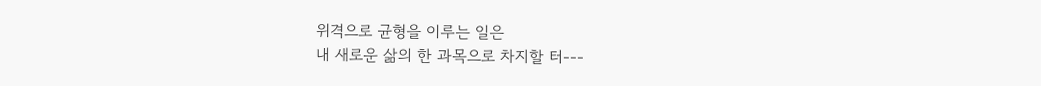위격으로 균형을 이루는 일은
내 새로운 삶의 한 과목으로 차지할 터---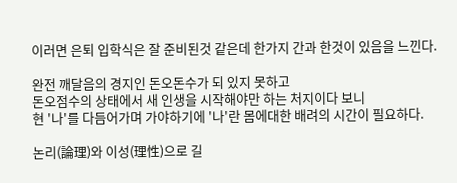이러면 은퇴 입학식은 잘 준비된것 같은데 한가지 간과 한것이 있음을 느낀다.

완전 깨달음의 경지인 돈오돈수가 되 있지 못하고
돈오점수의 상태에서 새 인생을 시작해야만 하는 처지이다 보니
현 '나'를 다듬어가며 가야하기에 '나'란 몸에대한 배려의 시간이 필요하다.

논리(論理)와 이성(理性)으로 길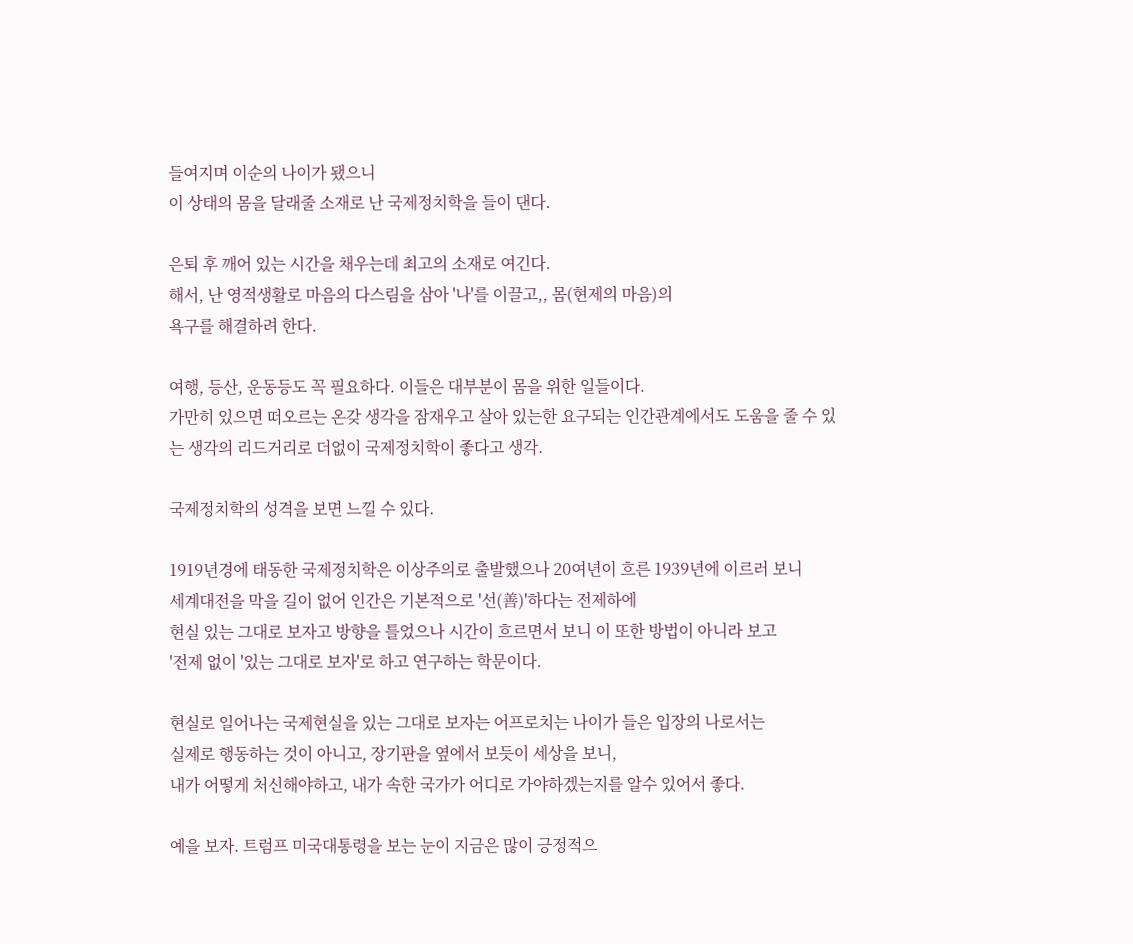들여지며 이순의 나이가 됐으니
이 상태의 몸을 달래줄 소재로 난 국제정치학을 들이 댄다.

은퇴 후 깨어 있는 시간을 채우는데 최고의 소재로 여긴다.
해서, 난 영적생활로 마음의 다스림을 삼아 '나'를 이끌고,, 몸(현제의 마음)의
욕구를 해결하려 한다.

여행, 등산, 운동등도 꼭 필요하다. 이들은 대부분이 몸을 위한 일들이다.
가만히 있으면 떠오르는 온갖 생각을 잠재우고 살아 있는한 요구되는 인간관계에서도 도움을 줄 수 있는 생각의 리드거리로 더없이 국제정치학이 좋다고 생각.

국제정치학의 성격을 보면 느낄 수 있다.

1919년경에 태동한 국제정치학은 이상주의로 출발했으나 20여년이 흐른 1939년에 이르러 보니
세계대전을 막을 길이 없어 인간은 기본적으로 '선(善)'하다는 전제하에
현실 있는 그대로 보자고 방향을 틀었으나 시간이 흐르면서 보니 이 또한 방법이 아니라 보고
'전제 없이 '있는 그대로 보자'로 하고 연구하는 학문이다.

현실로 일어나는 국제현실을 있는 그대로 보자는 어프로치는 나이가 들은 입장의 나로서는
실제로 행동하는 것이 아니고, 장기판을 옆에서 보듯이 세상을 보니,
내가 어떻게 처신해야하고, 내가 속한 국가가 어디로 가야하겠는지를 알수 있어서 좋다.

예을 보자. 트럼프 미국대통령을 보는 눈이 지금은 많이 긍정적으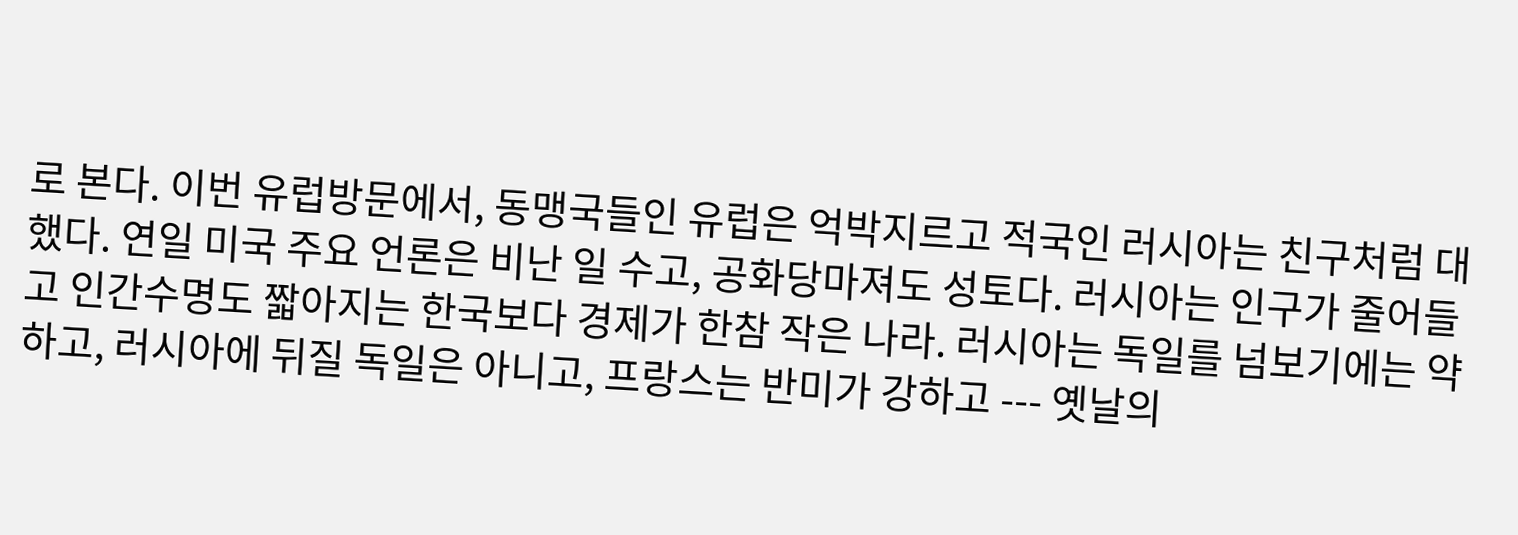로 본다. 이번 유럽방문에서, 동맹국들인 유럽은 억박지르고 적국인 러시아는 친구처럼 대했다. 연일 미국 주요 언론은 비난 일 수고, 공화당마져도 성토다. 러시아는 인구가 줄어들고 인간수명도 짧아지는 한국보다 경제가 한참 작은 나라. 러시아는 독일를 넘보기에는 약하고, 러시아에 뒤질 독일은 아니고, 프랑스는 반미가 강하고 --- 옛날의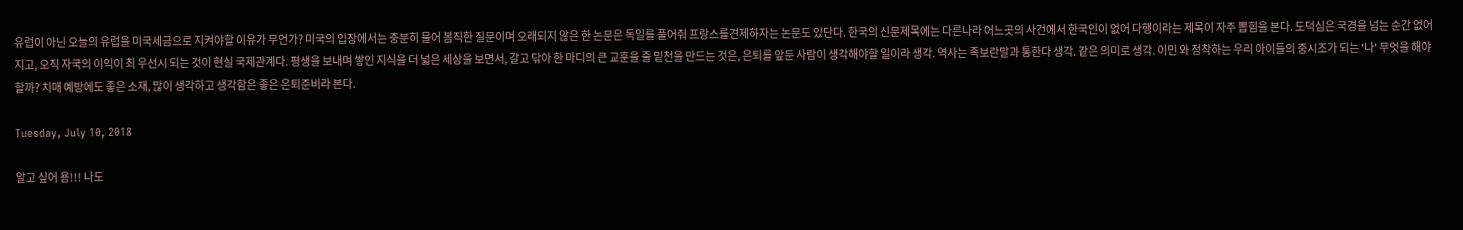유럽이 아닌 오늘의 유럽을 미국세금으로 지켜야할 이유가 무언가? 미국의 입장에서는 충분히 물어 봄직한 질문이며 오래되지 않은 한 논문은 독일를 풀어줘 프랑스를견제하자는 논문도 있단다. 한국의 신문제목에는 다른나라 어느곳의 사건에서 한국인이 없어 다행이라는 제목이 자주 뽑힘을 본다. 도덕심은 국경을 넘는 순간 없어지고, 오직 자국의 이익이 최 우선시 되는 것이 현실 국제관계다. 평생을 보내며 쌓인 지식을 더 넓은 세상을 보면서, 갈고 닦아 한 마디의 큰 교훈을 줄 밑천을 만드는 것은, 은퇴를 앞둔 사람이 생각해야할 일이라 생각. 역사는 족보란말과 통한다 생각. 같은 의미로 생각. 이민 와 정착하는 우리 아이들의 중시조가 되는 '나' 무엇을 해야할까? 치매 예방에도 좋은 소재, 많이 생각하고 생각함은 좋은 은퇴준비라 본다.

Tuesday, July 10, 2018

알고 싶어 용!!! 나도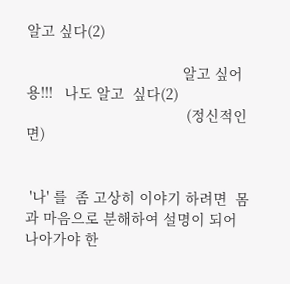알고 싶다(2)

                                       알고 싶어 용!!!   나도 알고  싶다(2)
                                        (정신적인  면)


 '나' 를  좀 고상히 이야기 하려면  몸과 마음으로 분해하여 설명이 되어 나아가야 한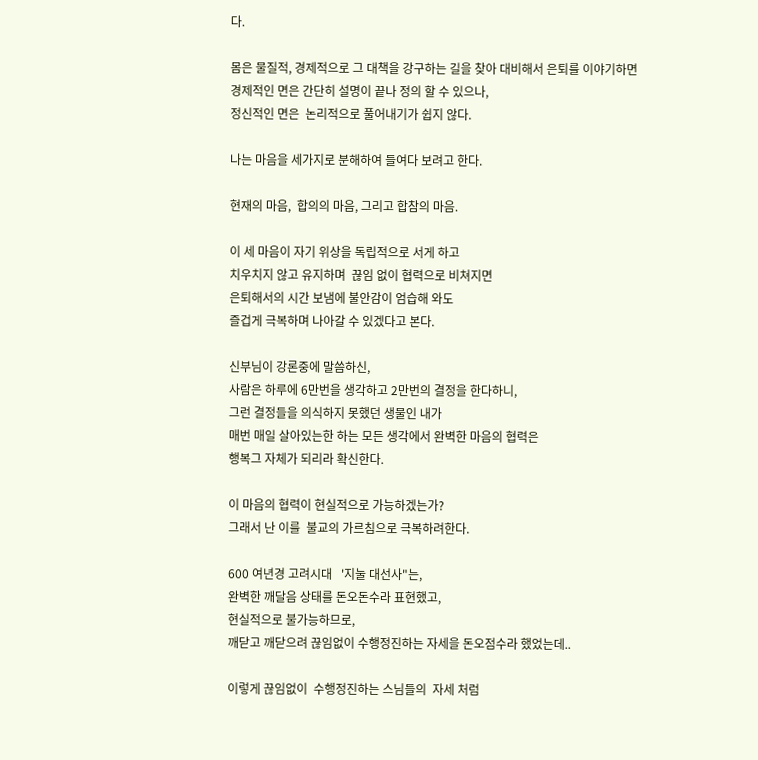다.

몸은 물질적, 경제적으로 그 대책을 강구하는 길을 찾아 대비해서 은퇴를 이야기하면
경제적인 면은 간단히 설명이 끝나 정의 할 수 있으나,
정신적인 면은  논리적으로 풀어내기가 쉽지 않다.

나는 마음을 세가지로 분해하여 들여다 보려고 한다.

현재의 마음,  합의의 마음, 그리고 합참의 마음.

이 세 마음이 자기 위상을 독립적으로 서게 하고
치우치지 않고 유지하며  끊임 없이 협력으로 비쳐지면
은퇴해서의 시간 보냄에 불안감이 엄습해 와도
즐겁게 극복하며 나아갈 수 있겠다고 본다.

신부님이 강론중에 말씀하신,
사람은 하루에 6만번을 생각하고 2만번의 결정을 한다하니,
그런 결정들을 의식하지 못했던 생물인 내가
매번 매일 살아있는한 하는 모든 생각에서 완벽한 마음의 협력은
행복그 자체가 되리라 확신한다.

이 마음의 협력이 현실적으로 가능하겠는가?
그래서 난 이를  불교의 가르침으로 극복하려한다.

600 여년경 고려시대   '지눌 대선사"는,
완벽한 깨달음 상태를 돈오돈수라 표현했고,
현실적으로 불가능하므로,
깨닫고 깨닫으려 끊임없이 수행정진하는 자세을 돈오점수라 했었는데..

이렇게 끊임없이  수행정진하는 스님들의  자세 처럼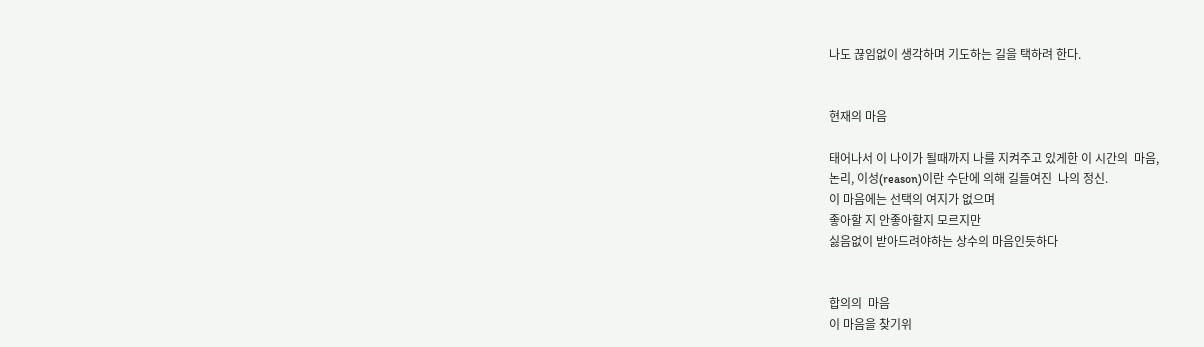나도 끊임없이 생각하며 기도하는 길을 택하려 한다.


현재의 마음

태어나서 이 나이가 될때까지 나를 지켜주고 있게한 이 시간의  마음,
논리, 이성(reason)이란 수단에 의해 길들여진  나의 정신.
이 마음에는 선택의 여지가 없으며
좋아할 지 안좋아할지 모르지만
싫음없이 받아드려야하는 상수의 마음인듯하다


합의의  마음
이 마음을 찾기위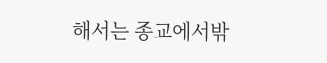해서는 종교에서밖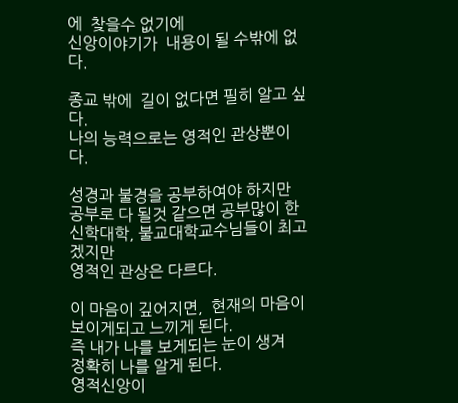에  찾을수 없기에
신앙이야기가  내용이 될 수밖에 없다.

종교 밖에  길이 없다면 필히 알고 싶다.
나의 능력으로는 영적인 관상뿐이다.

성경과 불경을 공부하여야 하지만
공부로 다 될것 같으면 공부많이 한
신학대학, 불교대학교수님들이 최고겠지만
영적인 관상은 다르다.

이 마음이 깊어지면,  현재의 마음이 보이게되고 느끼게 된다.
즉 내가 나를 보게되는 눈이 생겨
정확히 나를 알게 된다.
영적신앙이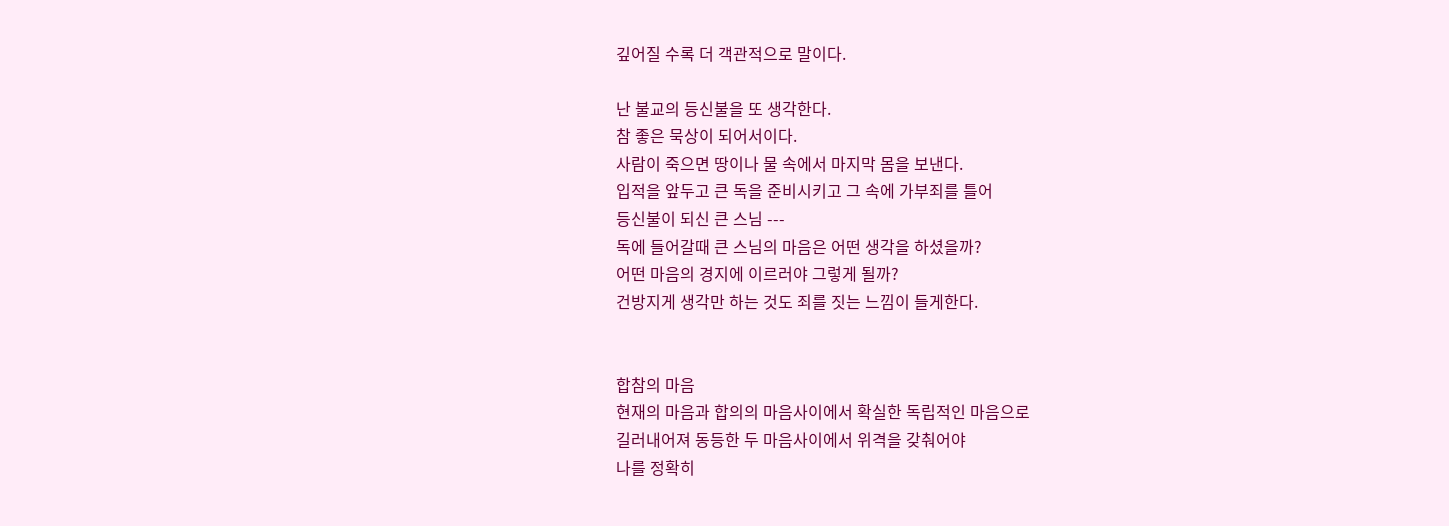깊어질 수록 더 객관적으로 말이다.

난 불교의 등신불을 또 생각한다.
참 좋은 묵상이 되어서이다.
사람이 죽으면 땅이나 물 속에서 마지막 몸을 보낸다.
입적을 앞두고 큰 독을 준비시키고 그 속에 가부죄를 틀어
등신불이 되신 큰 스님 ---
독에 들어갈때 큰 스님의 마음은 어떤 생각을 하셨을까?
어떤 마음의 경지에 이르러야 그렇게 될까?
건방지게 생각만 하는 것도 죄를 짓는 느낌이 들게한다.


합참의 마음
현재의 마음과 합의의 마음사이에서 확실한 독립적인 마음으로
길러내어져 동등한 두 마음사이에서 위격을 갖춰어야
나를 정확히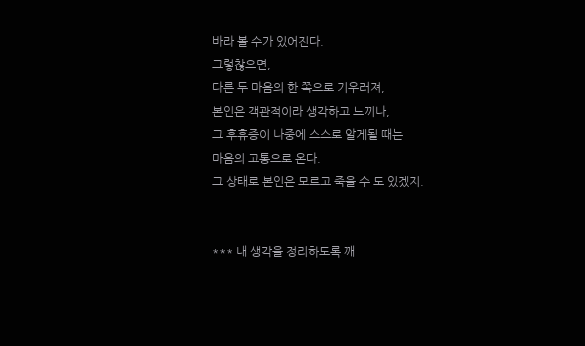바라 볼 수가 있어진다.
그렇찮으면,
다른 두 마음의 한 쪽으로 기우러져,
본인은 객관적이라 생각하고 느끼나,
그 후휴증이 나중에 스스로 알게될 때는
마음의 고통으로 온다.
그 상태로 본인은 모르고 죽을 수 도 있겠지.


*** 내 생각을 정리하도록 깨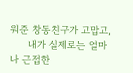워준 창동친구가 고맙고,
      내가 실제로는 얼마나 근접한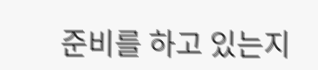준비를 하고 있는지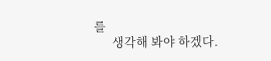를
      생각해 봐야 하겠다.